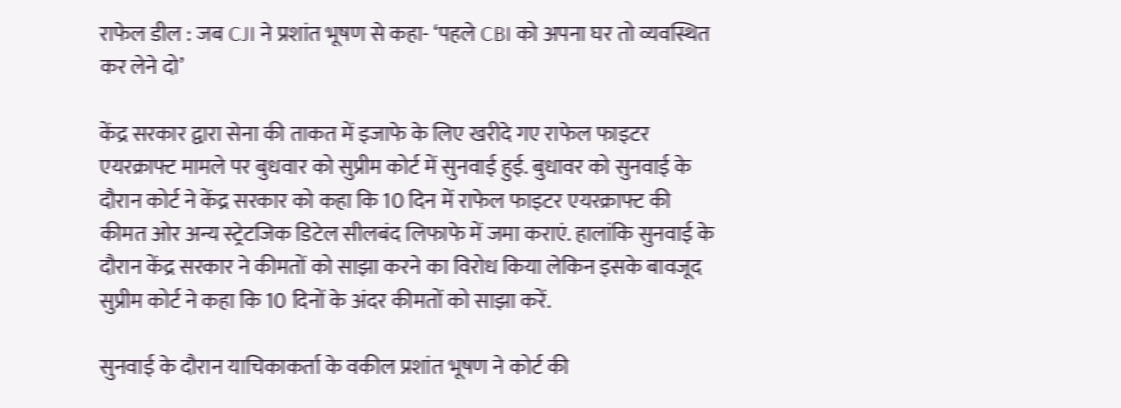राफेल डील : जब CJI ने प्रशांत भूषण से कहा- ‘पहले CBI को अपना घर तो व्यवस्थित कर लेने दो’

केंद्र सरकार द्वारा सेना की ताकत में इजाफे के लिए खरीदे गए राफेल फाइटर एयरक्राफ्ट मामले पर बुधवार को सुप्रीम कोर्ट में सुनवाई हुई. बुधावर को सुनवाई के दौरान कोर्ट ने केंद्र सरकार को कहा कि 10 दिन में राफेल फाइटर एयरक्राफ्ट की कीमत ओर अन्य स्ट्रेटजिक डिटेल सीलबंद लिफाफे में जमा कराएं. हालांकि सुनवाई के दौरान केंद्र सरकार ने कीमतों को साझा करने का विरोध किया लेकिन इसके बावजूद सुप्रीम कोर्ट ने कहा कि 10 दिनों के अंदर कीमतों को साझा करें.

सुनवाई के दौरान याचिकाकर्ता के वकील प्रशांत भूषण ने कोर्ट की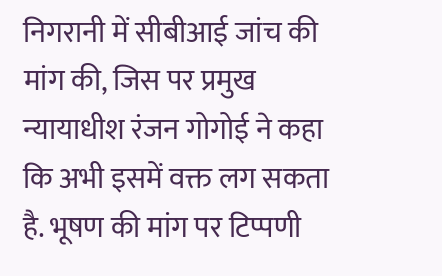निगरानी में सीबीआई जांच की मांग की, जिस पर प्रमुख न्यायाधीश रंजन गोगोई ने कहा कि अभी इसमें वक्त लग सकता है. भूषण की मांग पर टिप्पणी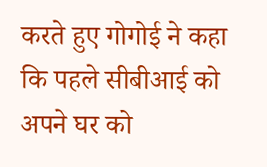करते हुए गोगोई ने कहा कि पहले सीबीआई को अपने घर को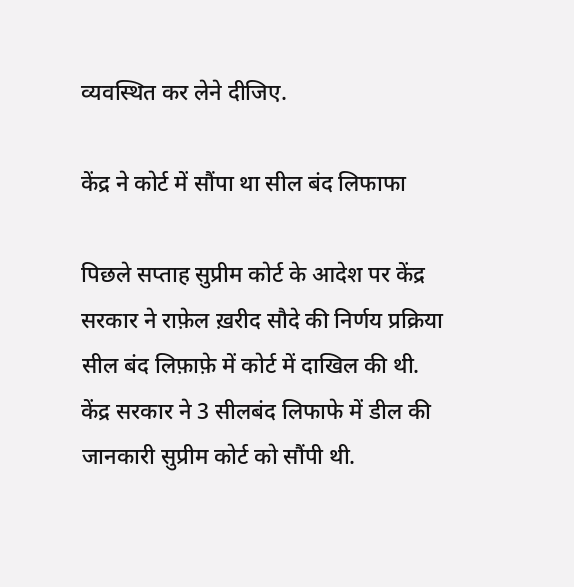व्यवस्थित कर लेने दीजिए.

केंद्र ने कोर्ट में सौंपा था सील बंद लिफाफा

पिछले सप्ताह सुप्रीम कोर्ट के आदेश पर केंद्र सरकार ने राफ़ेल ख़रीद सौदे की निर्णय प्रक्रिया सील बंद लिफ़ाफ़े में कोर्ट में दाखिल की थी. केंद्र सरकार ने 3 सीलबंद लिफाफे में डील की जानकारी सुप्रीम कोर्ट को सौंपी थी.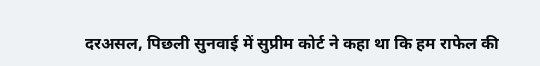दरअसल, पिछली सुनवाई में सुप्रीम कोर्ट ने कहा था कि हम राफेल की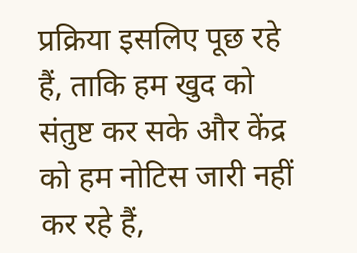प्रक्रिया इसलिए पूछ रहे हैं, ताकि हम खुद को संतुष्ट कर सके और केंद्र को हम नोटिस जारी नहीं कर रहे हैं,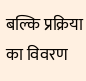बल्कि प्रक्रिया का विवरण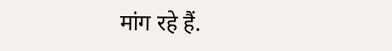मांग रहे हैं.